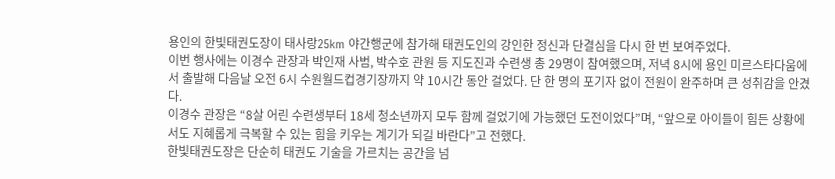용인의 한빛태권도장이 태사랑25km 야간행군에 참가해 태권도인의 강인한 정신과 단결심을 다시 한 번 보여주었다.
이번 행사에는 이경수 관장과 박인재 사범, 박수호 관원 등 지도진과 수련생 총 29명이 참여했으며, 저녁 8시에 용인 미르스타다움에서 출발해 다음날 오전 6시 수원월드컵경기장까지 약 10시간 동안 걸었다. 단 한 명의 포기자 없이 전원이 완주하며 큰 성취감을 안겼다.
이경수 관장은 “8살 어린 수련생부터 18세 청소년까지 모두 함께 걸었기에 가능했던 도전이었다”며, “앞으로 아이들이 힘든 상황에서도 지혜롭게 극복할 수 있는 힘을 키우는 계기가 되길 바란다”고 전했다.
한빛태권도장은 단순히 태권도 기술을 가르치는 공간을 넘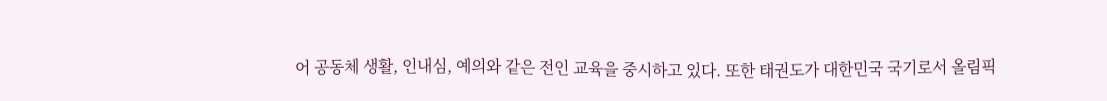어 공동체 생활, 인내심, 예의와 같은 전인 교육을 중시하고 있다. 또한 태권도가 대한민국 국기로서 올림픽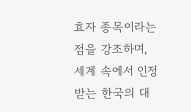효자 종목이라는 점을 강조하며, 세계 속에서 인정받는 한국의 대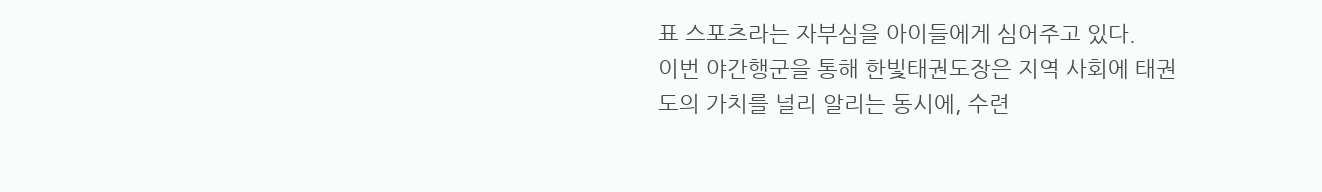표 스포츠라는 자부심을 아이들에게 심어주고 있다.
이번 야간행군을 통해 한빛태권도장은 지역 사회에 태권도의 가치를 널리 알리는 동시에, 수련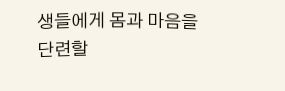생들에게 몸과 마음을 단련할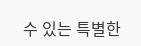수 있는 특별한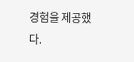경험을 제공했다.